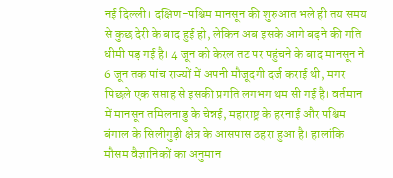नई दिल्ली। दक्षिण-पश्चिम मानसून की शुरुआत भले ही तय समय से कुछ देरी के बाद हुई हो, लेकिन अब इसके आगे बढ़ने की गति धीमी पड़ गई है। 4 जून को केरल तट पर पहुंचने के बाद मानसून ने 6 जून तक पांच राज्यों में अपनी मौजूदगी दर्ज कराई थी, मगर पिछले एक सप्ताह से इसकी प्रगति लगभग थम सी गई है। वर्तमान में मानसून तमिलनाडु के चेन्नई, महाराष्ट्र के हरनाई और पश्चिम बंगाल के सिलीगुड़ी क्षेत्र के आसपास ठहरा हुआ है। हालांकि मौसम वैज्ञानिकों का अनुमान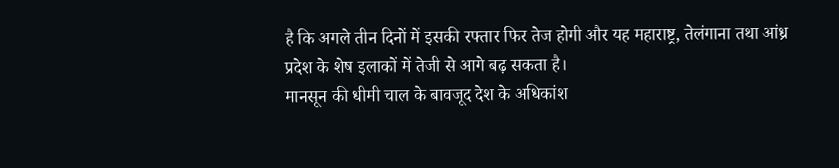है कि अगले तीन दिनों में इसकी रफ्तार फिर तेज होगी और यह महाराष्ट्र, तेलंगाना तथा आंध्र प्रदेश के शेष इलाकों में तेजी से आगे बढ़ सकता है।
मानसून की धीमी चाल के बावजूद देश के अधिकांश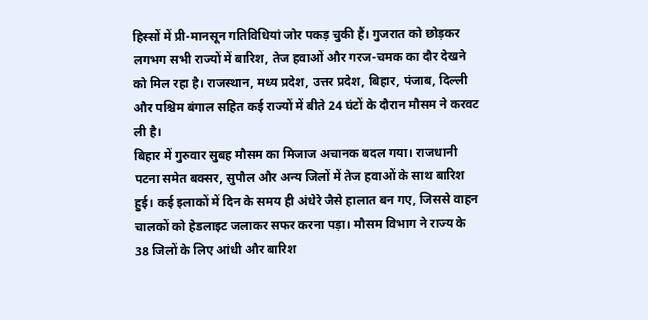हिस्सों में प्री-मानसून गतिविधियां जोर पकड़ चुकी हैं। गुजरात को छोड़कर लगभग सभी राज्यों में बारिश, तेज हवाओं और गरज-चमक का दौर देखने को मिल रहा है। राजस्थान, मध्य प्रदेश, उत्तर प्रदेश, बिहार, पंजाब, दिल्ली और पश्चिम बंगाल सहित कई राज्यों में बीते 24 घंटों के दौरान मौसम ने करवट ली है।
बिहार में गुरुवार सुबह मौसम का मिजाज अचानक बदल गया। राजधानी पटना समेत बक्सर, सुपौल और अन्य जिलों में तेज हवाओं के साथ बारिश हुई। कई इलाकों में दिन के समय ही अंधेरे जैसे हालात बन गए, जिससे वाहन चालकों को हेडलाइट जलाकर सफर करना पड़ा। मौसम विभाग ने राज्य के 38 जिलों के लिए आंधी और बारिश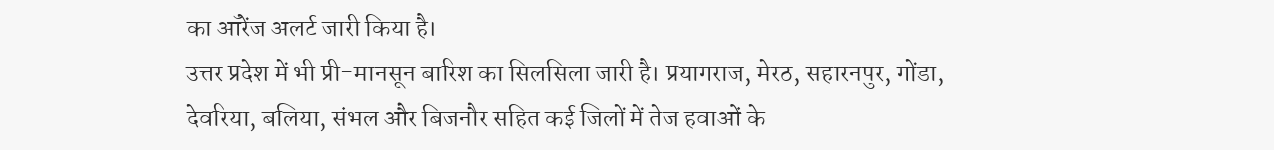का ऑरेंज अलर्ट जारी किया है।
उत्तर प्रदेश में भी प्री-मानसून बारिश का सिलसिला जारी है। प्रयागराज, मेरठ, सहारनपुर, गोंडा, देवरिया, बलिया, संभल और बिजनौर सहित कई जिलों में तेज हवाओं के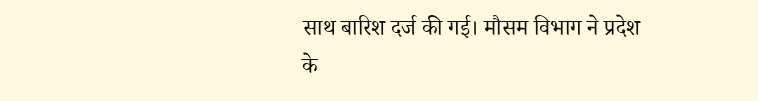साथ बारिश दर्ज की गई। मौसम विभाग ने प्रदेश के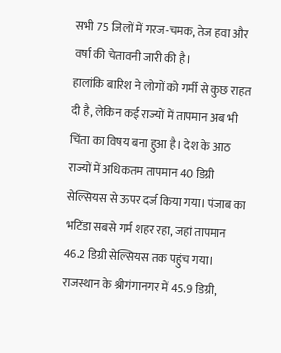सभी 75 जिलों में गरज-चमक, तेज हवा और वर्षा की चेतावनी जारी की है।
हालांकि बारिश ने लोगों को गर्मी से कुछ राहत दी है, लेकिन कई राज्यों में तापमान अब भी चिंता का विषय बना हुआ है। देश के आठ राज्यों में अधिकतम तापमान 40 डिग्री सेल्सियस से ऊपर दर्ज किया गया। पंजाब का भटिंडा सबसे गर्म शहर रहा, जहां तापमान 46.2 डिग्री सेल्सियस तक पहुंच गया। राजस्थान के श्रीगंगानगर में 45.9 डिग्री,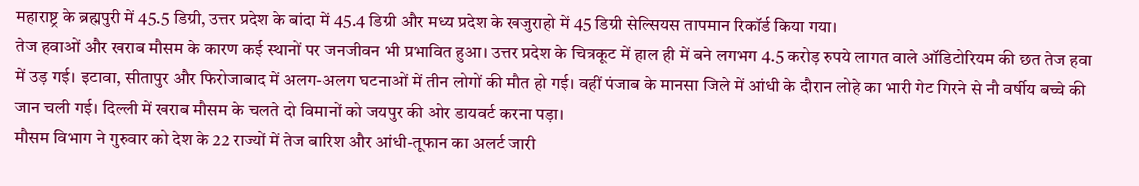महाराष्ट्र के ब्रह्मपुरी में 45.5 डिग्री, उत्तर प्रदेश के बांदा में 45.4 डिग्री और मध्य प्रदेश के खजुराहो में 45 डिग्री सेल्सियस तापमान रिकॉर्ड किया गया।
तेज हवाओं और खराब मौसम के कारण कई स्थानों पर जनजीवन भी प्रभावित हुआ। उत्तर प्रदेश के चित्रकूट में हाल ही में बने लगभग 4.5 करोड़ रुपये लागत वाले ऑडिटोरियम की छत तेज हवा में उड़ गई। इटावा, सीतापुर और फिरोजाबाद में अलग-अलग घटनाओं में तीन लोगों की मौत हो गई। वहीं पंजाब के मानसा जिले में आंधी के दौरान लोहे का भारी गेट गिरने से नौ वर्षीय बच्चे की जान चली गई। दिल्ली में खराब मौसम के चलते दो विमानों को जयपुर की ओर डायवर्ट करना पड़ा।
मौसम विभाग ने गुरुवार को देश के 22 राज्यों में तेज बारिश और आंधी-तूफान का अलर्ट जारी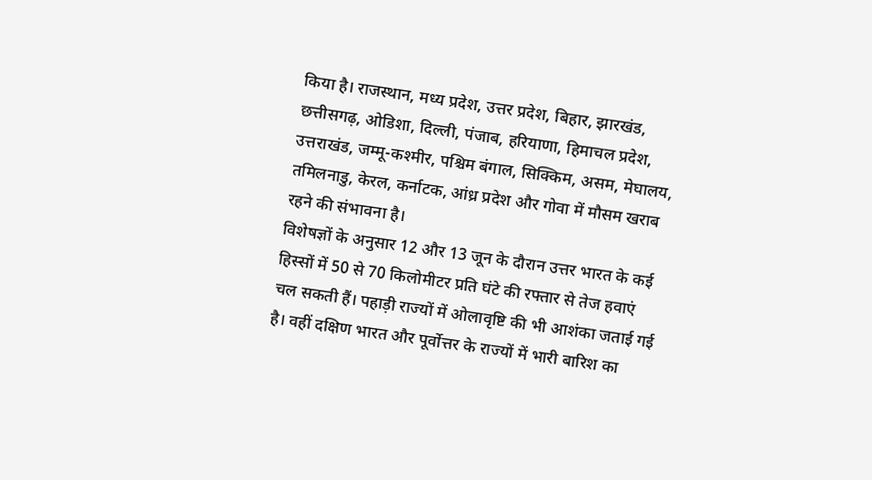किया है। राजस्थान, मध्य प्रदेश, उत्तर प्रदेश, बिहार, झारखंड, छत्तीसगढ़, ओडिशा, दिल्ली, पंजाब, हरियाणा, हिमाचल प्रदेश, उत्तराखंड, जम्मू-कश्मीर, पश्चिम बंगाल, सिक्किम, असम, मेघालय, तमिलनाडु, केरल, कर्नाटक, आंध्र प्रदेश और गोवा में मौसम खराब रहने की संभावना है।
विशेषज्ञों के अनुसार 12 और 13 जून के दौरान उत्तर भारत के कई हिस्सों में 50 से 70 किलोमीटर प्रति घंटे की रफ्तार से तेज हवाएं चल सकती हैं। पहाड़ी राज्यों में ओलावृष्टि की भी आशंका जताई गई है। वहीं दक्षिण भारत और पूर्वोत्तर के राज्यों में भारी बारिश का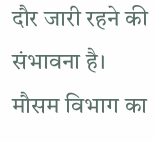दौर जारी रहने की संभावना है। मौसम विभाग का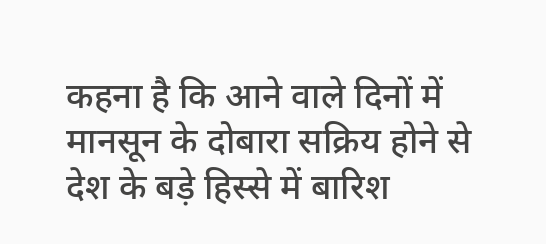कहना है कि आने वाले दिनों में मानसून के दोबारा सक्रिय होने से देश के बड़े हिस्से में बारिश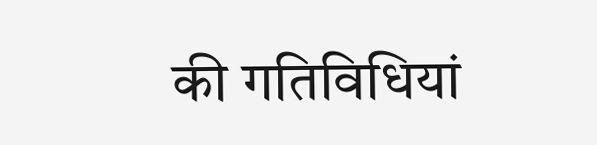की गतिविधियां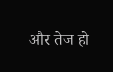और तेज हो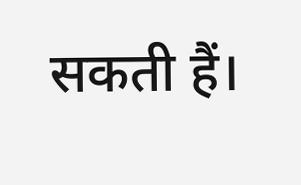सकती हैं।